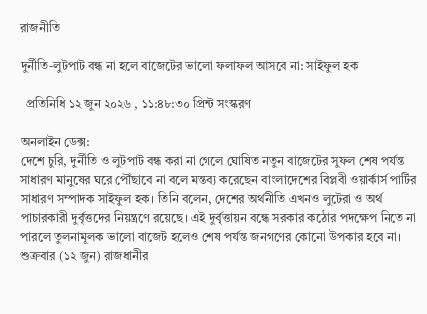রাজনীতি

দুর্নীতি-লুটপাট বন্ধ না হলে বাজেটের ভালো ফলাফল আসবে না: সাইফুল হক

  প্রতিনিধি ১২ জুন ২০২৬ , ১১:৪৮:৩০ প্রিন্ট সংস্করণ

অনলাইন ডেক্স:
দেশে চুরি, দুর্নীতি ও লুটপাট বন্ধ করা না গেলে ঘোষিত নতুন বাজেটের সুফল শেষ পর্যন্ত সাধারণ মানুষের ঘরে পৌঁছাবে না বলে মন্তব্য করেছেন বাংলাদেশের বিপ্লবী ওয়ার্কার্স পার্টির সাধারণ সম্পাদক সাইফুল হক। তিনি বলেন, দেশের অর্থনীতি এখনও লুটেরা ও অর্থ পাচারকারী দুর্বৃত্তদের নিয়ন্ত্রণে রয়েছে। এই দুর্বৃত্তায়ন বন্ধে সরকার কঠোর পদক্ষেপ নিতে না পারলে তুলনামূলক ভালো বাজেট হলেও শেষ পর্যন্ত জনগণের কোনো উপকার হবে না।
শুক্রবার (১২ জুন) রাজধানীর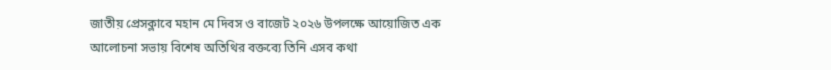জাতীয় প্রেসক্লাবে মহান মে দিবস ও বাজেট ২০২৬ উপলক্ষে আয়োজিত এক আলোচনা সভায় বিশেষ অতিথির বক্তব্যে তিনি এসব কথা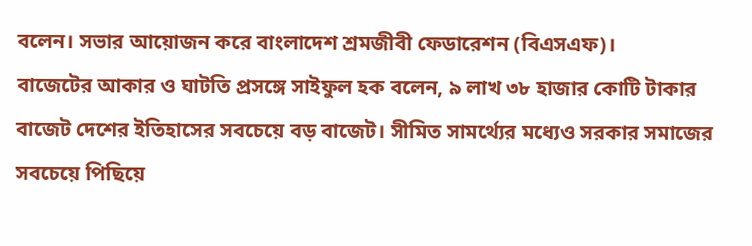বলেন। সভার আয়োজন করে বাংলাদেশ শ্রমজীবী ফেডারেশন (বিএসএফ)।
বাজেটের আকার ও ঘাটতি প্রসঙ্গে সাইফুল হক বলেন, ৯ লাখ ৩৮ হাজার কোটি টাকার বাজেট দেশের ইতিহাসের সবচেয়ে বড় বাজেট। সীমিত সামর্থ্যের মধ্যেও সরকার সমাজের সবচেয়ে পিছিয়ে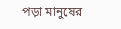পড়া মানুষের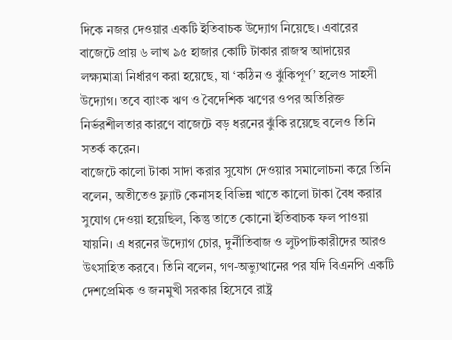দিকে নজর দেওয়ার একটি ইতিবাচক উদ্যোগ নিয়েছে। এবারের বাজেটে প্রায় ৬ লাখ ৯৫ হাজার কোটি টাকার রাজস্ব আদায়ের লক্ষ্যমাত্রা নির্ধারণ করা হয়েছে, যা ‘কঠিন ও ঝুঁকিপূর্ণ’ হলেও সাহসী উদ্যোগ। তবে ব্যাংক ঋণ ও বৈদেশিক ঋণের ওপর অতিরিক্ত নির্ভরশীলতার কারণে বাজেটে বড় ধরনের ঝুঁকি রয়েছে বলেও তিনি সতর্ক করেন।
বাজেটে কালো টাকা সাদা করার সুযোগ দেওয়ার সমালোচনা করে তিনি বলেন, অতীতেও ফ্ল্যাট কেনাসহ বিভিন্ন খাতে কালো টাকা বৈধ করার সুযোগ দেওয়া হয়েছিল, কিন্তু তাতে কোনো ইতিবাচক ফল পাওয়া যায়নি। এ ধরনের উদ্যোগ চোর, দুর্নীতিবাজ ও লুটপাটকারীদের আরও উৎসাহিত করবে। তিনি বলেন, গণ-অভ্যুত্থানের পর যদি বিএনপি একটি দেশপ্রেমিক ও জনমুখী সরকার হিসেবে রাষ্ট্র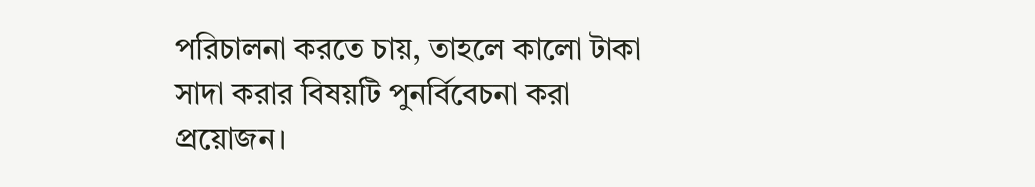পরিচালনা করতে চায়, তাহলে কালো টাকা সাদা করার বিষয়টি পুনর্বিবেচনা করা প্রয়োজন।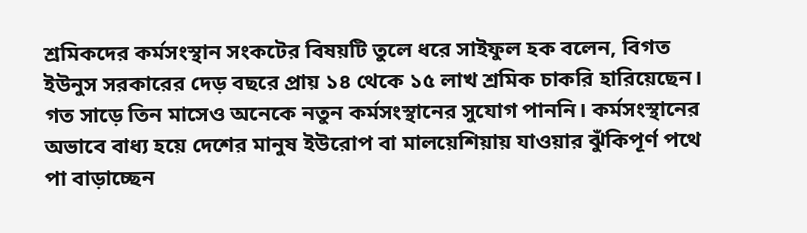শ্রমিকদের কর্মসংস্থান সংকটের বিষয়টি তুলে ধরে সাইফুল হক বলেন, বিগত ইউনুস সরকারের দেড় বছরে প্রায় ১৪ থেকে ১৫ লাখ শ্রমিক চাকরি হারিয়েছেন। গত সাড়ে তিন মাসেও অনেকে নতুন কর্মসংস্থানের সুযোগ পাননি। কর্মসংস্থানের অভাবে বাধ্য হয়ে দেশের মানুষ ইউরোপ বা মালয়েশিয়ায় যাওয়ার ঝুঁকিপূর্ণ পথে পা বাড়াচ্ছেন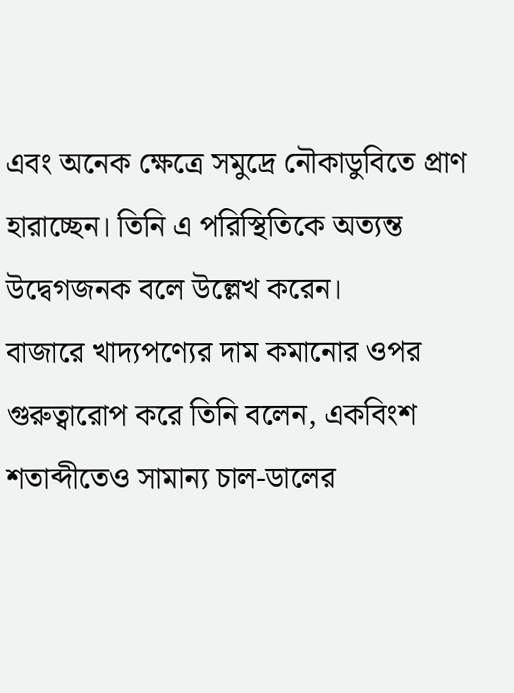এবং অনেক ক্ষেত্রে সমুদ্রে নৌকাডুবিতে প্রাণ হারাচ্ছেন। তিনি এ পরিস্থিতিকে অত্যন্ত উদ্বেগজনক বলে উল্লেখ করেন।
বাজারে খাদ্যপণ্যের দাম কমানোর ওপর গুরুত্বারোপ করে তিনি বলেন, একবিংশ শতাব্দীতেও সামান্য চাল-ডালের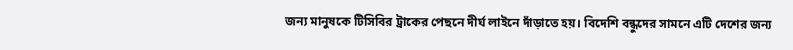জন্য মানুষকে টিসিবির ট্রাকের পেছনে দীর্ঘ লাইনে দাঁড়াতে হয়। বিদেশি বন্ধুদের সামনে এটি দেশের জন্য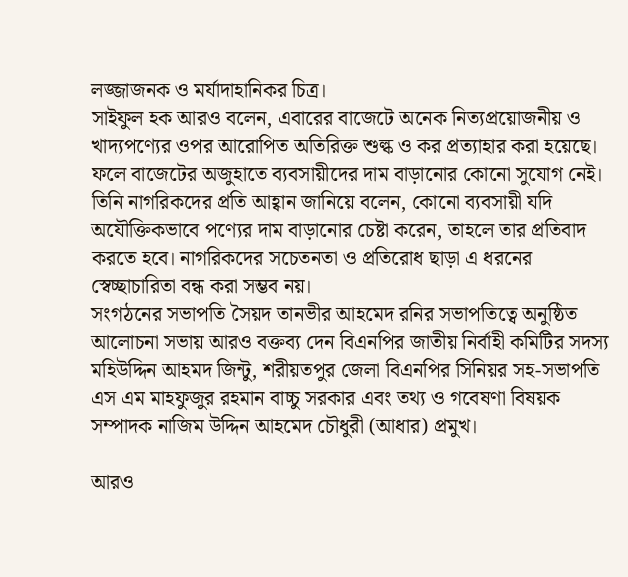লজ্জাজনক ও মর্যাদাহানিকর চিত্র।
সাইফুল হক আরও বলেন, এবারের বাজেটে অনেক নিত্যপ্রয়োজনীয় ও খাদ্যপণ্যের ওপর আরোপিত অতিরিক্ত শুল্ক ও কর প্রত্যাহার করা হয়েছে। ফলে বাজেটের অজুহাতে ব্যবসায়ীদের দাম বাড়ানোর কোনো সুযোগ নেই। তিনি নাগরিকদের প্রতি আহ্বান জানিয়ে বলেন, কোনো ব্যবসায়ী যদি অযৌক্তিকভাবে পণ্যের দাম বাড়ানোর চেষ্টা করেন, তাহলে তার প্রতিবাদ করতে হবে। নাগরিকদের সচেতনতা ও প্রতিরোধ ছাড়া এ ধরনের স্বেচ্ছাচারিতা বন্ধ করা সম্ভব নয়।
সংগঠনের সভাপতি সৈয়দ তানভীর আহমেদ রনির সভাপতিত্বে অনুষ্ঠিত আলোচনা সভায় আরও বক্তব্য দেন বিএনপির জাতীয় নির্বাহী কমিটির সদস্য মহিউদ্দিন আহমদ জিন্টু, শরীয়তপুর জেলা বিএনপির সিনিয়র সহ-সভাপতি এস এম মাহফুজুর রহমান বাচ্চু সরকার এবং তথ্য ও গবেষণা বিষয়ক সম্পাদক নাজিম উদ্দিন আহমেদ চৌধুরী (আধার) প্রমুখ।

আরও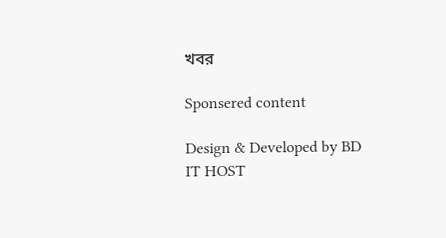খবর

Sponsered content

Design & Developed by BD IT HOST